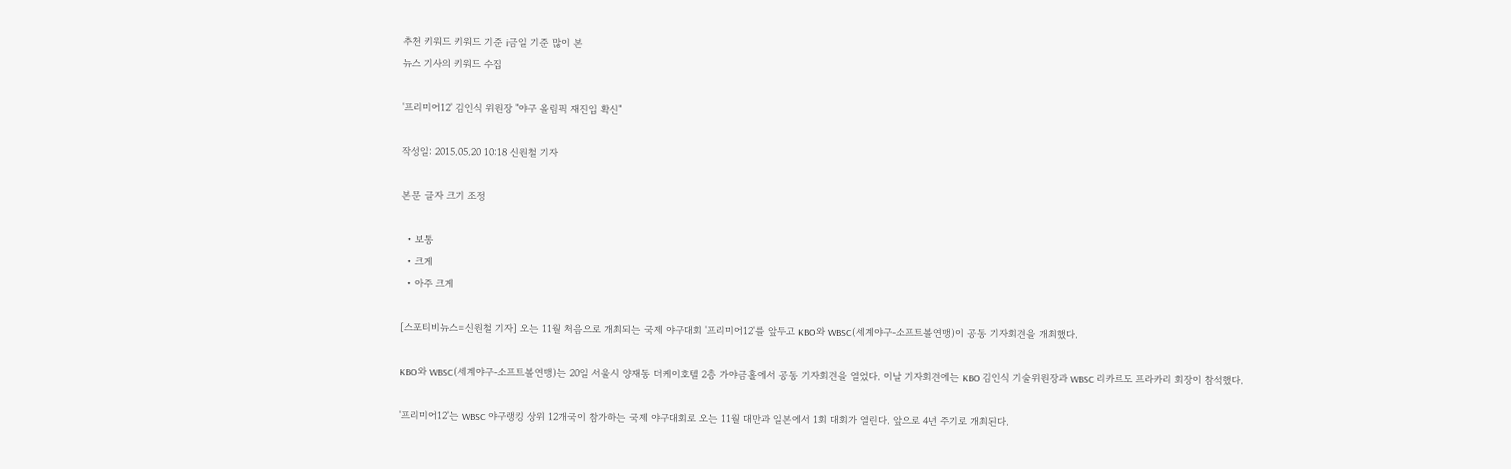추천 키워드 키워드 기준 i금일 기준 많이 본
뉴스 기사의 키워드 수집

'프리미어12' 김인식 위원장 "야구 올림픽 재진입 확신"

작성일: 2015.05.20 10:18 신원철 기자

본문 글자 크기 조정

  • 보통
  • 크게
  • 아주 크게

[스포티비뉴스=신원철 기자] 오는 11월 처음으로 개최되는 국제 야구대회 '프리미어12'를 앞두고 KBO와 WBSC(세계야구-소프트볼연맹)이 공동 기자회견을 개최했다.

KBO와 WBSC(세계야구-소프트볼연맹)는 20일 서울시 양재동 더케이호텔 2층 가야금홀에서 공동 기자회견을 열었다. 이날 기자회견에는 KBO 김인식 기술위원장과 WBSC 리카르도 프라카리 회장이 참석했다.

'프리미어12'는 WBSC 야구랭킹 상위 12개국이 참가하는 국제 야구대회로 오는 11월 대만과 일본에서 1회 대회가 열린다. 앞으로 4년 주기로 개최된다.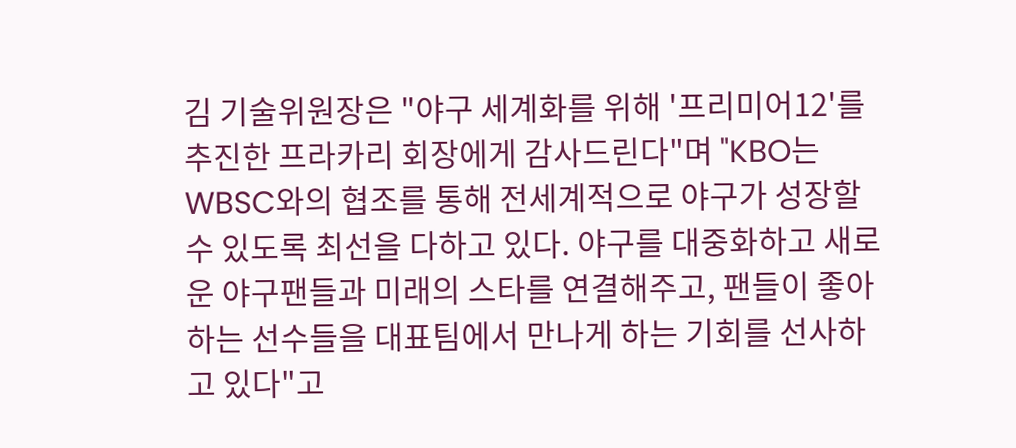김 기술위원장은 "야구 세계화를 위해 '프리미어12'를 추진한 프라카리 회장에게 감사드린다"며 "KBO는 WBSC와의 협조를 통해 전세계적으로 야구가 성장할 수 있도록 최선을 다하고 있다. 야구를 대중화하고 새로운 야구팬들과 미래의 스타를 연결해주고, 팬들이 좋아하는 선수들을 대표팀에서 만나게 하는 기회를 선사하고 있다"고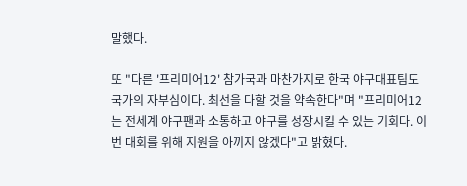말했다.

또 "다른 '프리미어12' 참가국과 마찬가지로 한국 야구대표팀도 국가의 자부심이다. 최선을 다할 것을 약속한다"며 "프리미어12는 전세계 야구팬과 소통하고 야구를 성장시킬 수 있는 기회다. 이번 대회를 위해 지원을 아끼지 않겠다"고 밝혔다.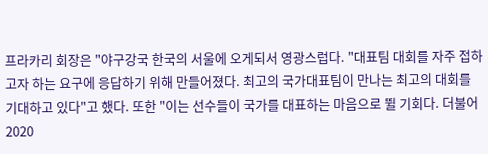프라카리 회장은 "야구강국 한국의 서울에 오게되서 영광스럽다. "대표팀 대회를 자주 접하고자 하는 요구에 응답하기 위해 만들어졌다. 최고의 국가대표팀이 만나는 최고의 대회를 기대하고 있다"고 했다. 또한 "이는 선수들이 국가를 대표하는 마음으로 뛸 기회다. 더불어 2020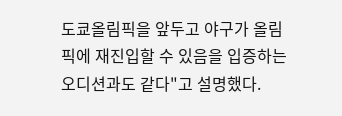도쿄올림픽을 앞두고 야구가 올림픽에 재진입할 수 있음을 입증하는 오디션과도 같다"고 설명했다.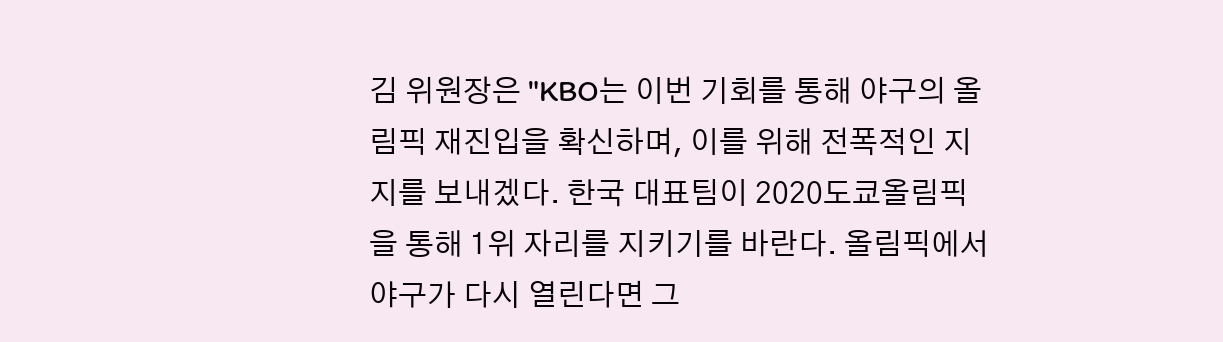김 위원장은 "KBO는 이번 기회를 통해 야구의 올림픽 재진입을 확신하며, 이를 위해 전폭적인 지지를 보내겠다. 한국 대표팀이 2020도쿄올림픽을 통해 1위 자리를 지키기를 바란다. 올림픽에서 야구가 다시 열린다면 그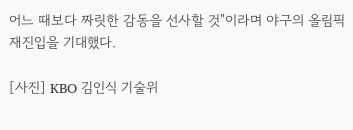어느 때보다 짜릿한 감동을 선사할 것"이라며 야구의 올림픽 재진입을 기대했다.

[사진] KBO 김인식 기술위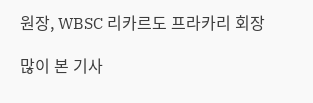원장, WBSC 리카르도 프라카리 회장

많이 본 기사